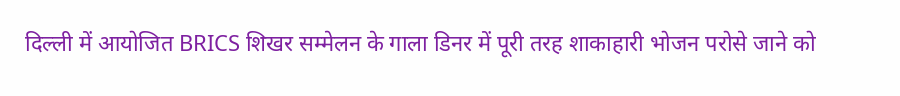दिल्ली में आयोजित BRICS शिखर सम्मेलन के गाला डिनर में पूरी तरह शाकाहारी भोजन परोसे जाने को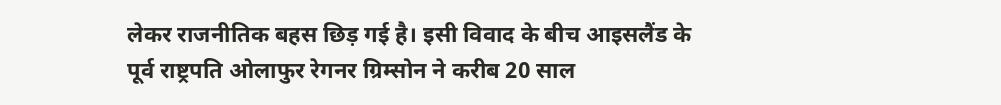लेकर राजनीतिक बहस छिड़ गई है। इसी विवाद के बीच आइसलैंड के पूर्व राष्ट्रपति ओलाफुर रेगनर ग्रिम्सोन ने करीब 20 साल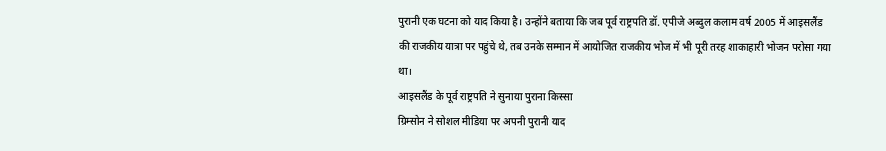पुरानी एक घटना को याद किया है। उन्होंने बताया कि जब पूर्व राष्ट्रपति डॉ. एपीजे अब्दुल कलाम वर्ष 2005 में आइसलैंड की राजकीय यात्रा पर पहुंचे थे, तब उनके सम्मान में आयोजित राजकीय भोज में भी पूरी तरह शाकाहारी भोजन परोसा गया था।
आइसलैंड के पूर्व राष्ट्रपति ने सुनाया पुराना किस्सा
ग्रिम्सोन ने सोशल मीडिया पर अपनी पुरानी याद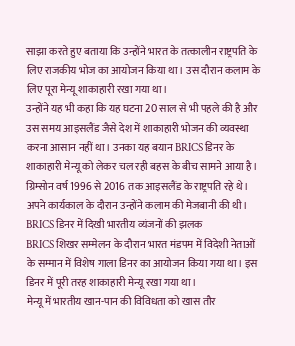साझा करते हुए बताया कि उन्होंने भारत के तत्कालीन राष्ट्रपति के लिए राजकीय भोज का आयोजन किया था। उस दौरान कलाम के लिए पूरा मेन्यू शाकाहारी रखा गया था।
उन्होंने यह भी कहा कि यह घटना 20 साल से भी पहले की है और उस समय आइसलैंड जैसे देश में शाकाहारी भोजन की व्यवस्था करना आसान नहीं था। उनका यह बयान BRICS डिनर के शाकाहारी मेन्यू को लेकर चल रही बहस के बीच सामने आया है।
ग्रिम्सोन वर्ष 1996 से 2016 तक आइसलैंड के राष्ट्रपति रहे थे। अपने कार्यकाल के दौरान उन्होंने कलाम की मेजबानी की थी।
BRICS डिनर में दिखी भारतीय व्यंजनों की झलक
BRICS शिखर सम्मेलन के दौरान भारत मंडपम में विदेशी नेताओं के सम्मान में विशेष गाला डिनर का आयोजन किया गया था। इस डिनर में पूरी तरह शाकाहारी मेन्यू रखा गया था।
मेन्यू में भारतीय खान-पान की विविधता को खास तौर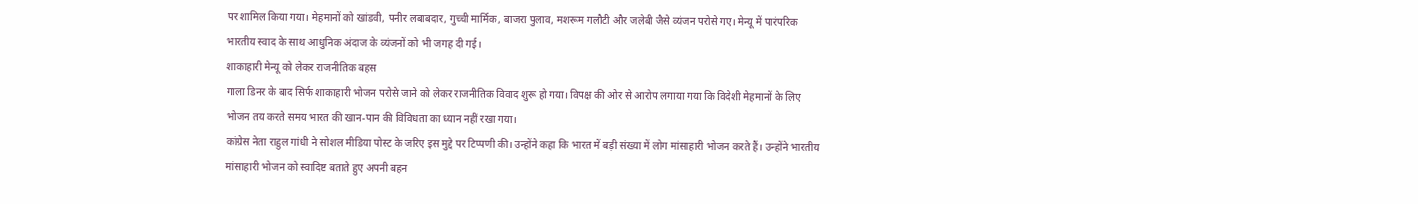पर शामिल किया गया। मेहमानों को खांडवी, पनीर लबाबदार, गुच्ची मार्मिक, बाजरा पुलाव, मशरूम गलौटी और जलेबी जैसे व्यंजन परोसे गए। मेन्यू में पारंपरिक भारतीय स्वाद के साथ आधुनिक अंदाज के व्यंजनों को भी जगह दी गई।
शाकाहारी मेन्यू को लेकर राजनीतिक बहस
गाला डिनर के बाद सिर्फ शाकाहारी भोजन परोसे जाने को लेकर राजनीतिक विवाद शुरू हो गया। विपक्ष की ओर से आरोप लगाया गया कि विदेशी मेहमानों के लिए भोजन तय करते समय भारत की खान-पान की विविधता का ध्यान नहीं रखा गया।
कांग्रेस नेता राहुल गांधी ने सोशल मीडिया पोस्ट के जरिए इस मुद्दे पर टिप्पणी की। उन्होंने कहा कि भारत में बड़ी संख्या में लोग मांसाहारी भोजन करते हैं। उन्होंने भारतीय मांसाहारी भोजन को स्वादिष्ट बताते हुए अपनी बहन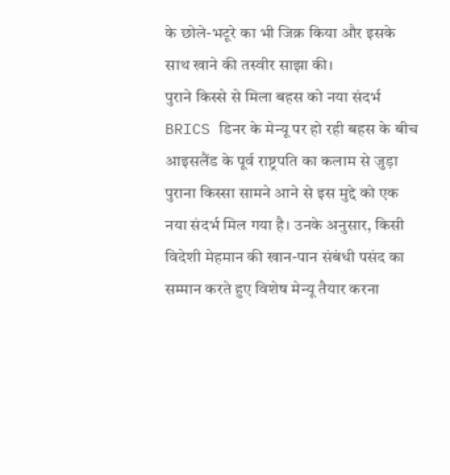के छोले-भटूरे का भी जिक्र किया और इसके साथ खाने की तस्वीर साझा की।
पुराने किस्से से मिला बहस को नया संदर्भ
BRICS डिनर के मेन्यू पर हो रही बहस के बीच आइसलैंड के पूर्व राष्ट्रपति का कलाम से जुड़ा पुराना किस्सा सामने आने से इस मुद्दे को एक नया संदर्भ मिल गया है। उनके अनुसार, किसी विदेशी मेहमान की खान-पान संबंधी पसंद का सम्मान करते हुए विशेष मेन्यू तैयार करना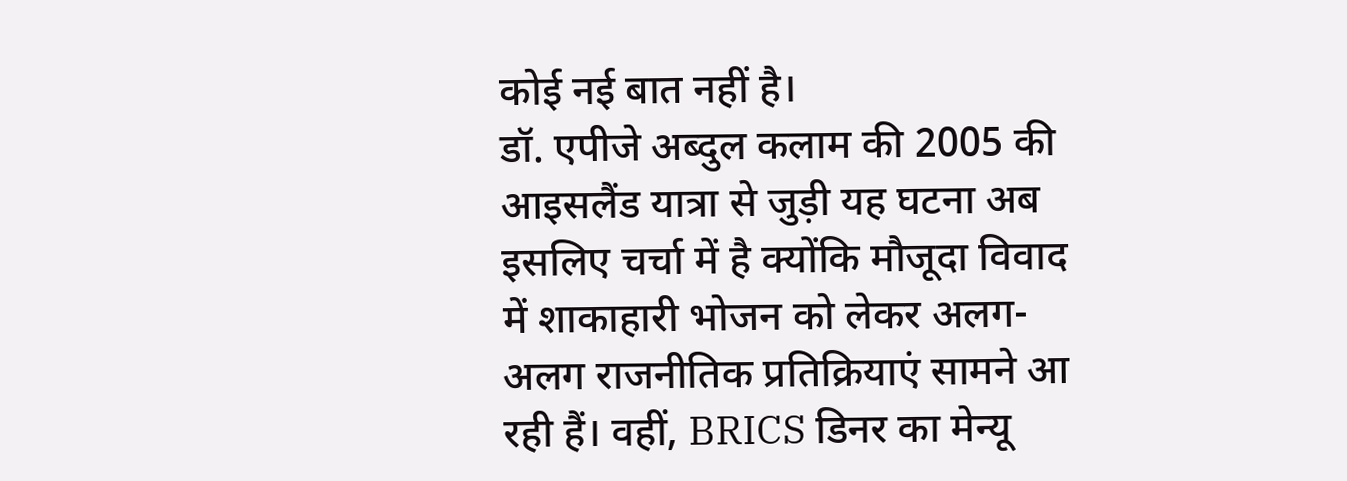कोई नई बात नहीं है।
डॉ. एपीजे अब्दुल कलाम की 2005 की आइसलैंड यात्रा से जुड़ी यह घटना अब इसलिए चर्चा में है क्योंकि मौजूदा विवाद में शाकाहारी भोजन को लेकर अलग-अलग राजनीतिक प्रतिक्रियाएं सामने आ रही हैं। वहीं, BRICS डिनर का मेन्यू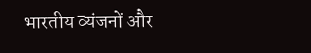भारतीय व्यंजनों और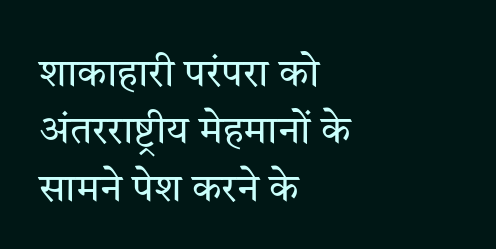शाकाहारी परंपरा को अंतरराष्ट्रीय मेहमानों के सामने पेश करने के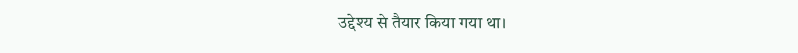उद्देश्य से तैयार किया गया था।